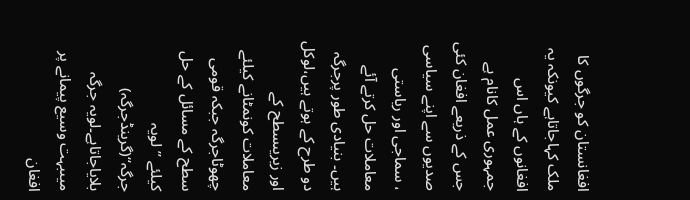افغانستان کو جرگوں کا ملک کہاجاتاہے کیونکہ یہ افغانوں کے ہاں اس جمہوری عمل کانام ہے جس کے ذریعے افغان کئی صدیوں سے اپنے سیاسی ، سماجی اور ریاستی معاملات حل کرتے آئے ہیں۔ بنیادی طور پرجرگہ دو طرح کے ہوتے ہیں،لوکل اور زیریںسطح کے معاملات کونمٹانے کیلئے چھوٹاجرگہ جبکہ قومی سطح کے مسائل کے حل کیلئے ’’ لویہ جرگہ‘‘(گرینڈجرگہ) بلایاجاتاہے۔لویہ جرگہ میںبہت وسیع پیمانے پر افغان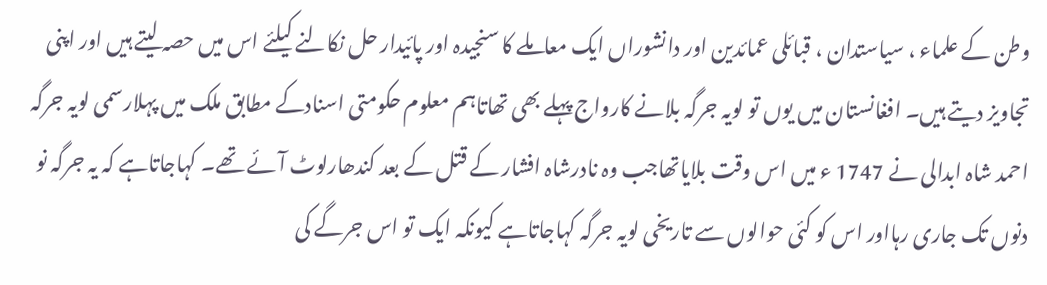وطن کے علماء ، سیاستدان ، قبائلی عمائدین اور دانشوراں ایک معاملے کا سنجیدہ اور پائیدار حل نکالنے کیلئے اس میں حصہ لیتے ہیں اور اپنی تجاویز دیتے ہیں۔ افغانستان میں یوں تو لویہ جرگہ بلانے کارواج پہلے بھی تھاتاہم معلوم حکومتی اسنادکے مطابق ملک میں پہلارسمی لویہ جرگہ احمد شاہ ابدالی نے 1747 ء میں اس وقت بلایاتھاجب وہ نادرشاہ افشار کے قتل کے بعد کندھارلوٹ آئے تھے۔ کہاجاتاہے کہ یہ جرگہ نو دنوں تک جاری رہااور اس کو کئی حوالوں سے تاریخی لویہ جرگہ کہاجاتاہے کیونکہ ایک تو اس جرگے کی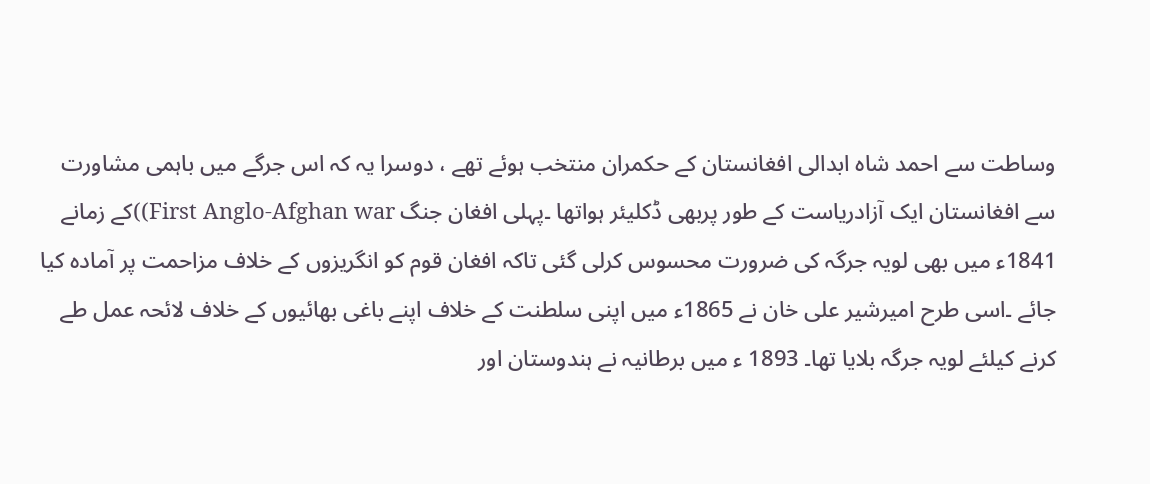وساطت سے احمد شاہ ابدالی افغانستان کے حکمران منتخب ہوئے تھے ، دوسرا یہ کہ اس جرگے میں باہمی مشاورت سے افغانستان ایک آزادریاست کے طور پربھی ڈکلیئر ہواتھا ۔پہلی افغان جنگ First Anglo-Afghan war))کے زمانے 1841ء میں بھی لویہ جرگہ کی ضرورت محسوس کرلی گئی تاکہ افغان قوم کو انگریزوں کے خلاف مزاحمت پر آمادہ کیا جائے ۔اسی طرح امیرشیر علی خان نے 1865ء میں اپنی سلطنت کے خلاف اپنے باغی بھائیوں کے خلاف لائحہ عمل طے کرنے کیلئے لویہ جرگہ بلایا تھا۔ 1893 ء میں برطانیہ نے ہندوستان اور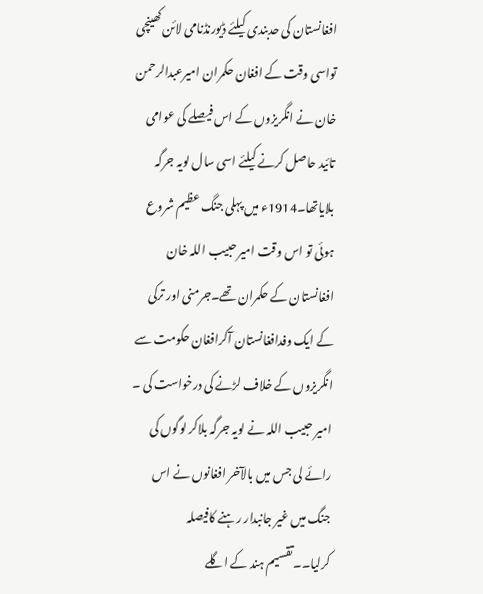افغانستان کی حدبندی کیلئے ڈیورنڈنامی لائن کھینچی تواسی وقت کے افغان حکمران امیرعبدالرحمن خان نے انگریزوں کے اس فیصلے کی عوامی تائید حاصل کرنے کیلئے اسی سال لویہ جرگہ بلایاتھا۔1914ء میں پہلی جنگ عظیم شروع ہوئی تو اس وقت امیر حبیب اللہ خان افغانستان کے حکمران تھے۔جرمنی اور ترکی کے ایک وفدافغانستان آکرافغان حکومت سے انگریزوں کے خلاف لڑنے کی درخواست کی ۔ امیر حبیب اللہ نے لویہ جرگہ بلاکر لوگوں کی رائے لی جس میں بالآخر افغانوں نے اس جنگ میں غیر جانبدار رہنے کافیصلہ کرلیا۔۔تقسیم ہند کے اگلے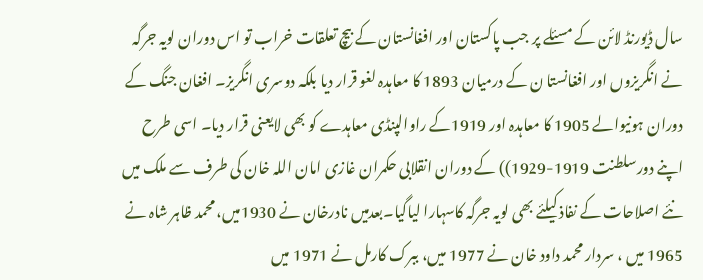سال ڈیورنڈ لائن کے مسئلے پر جب پاکستان اور افغانستان کے بیچ تعلقات خراب تو اس دوران لویہ جرگہ نے انگریزوں اور افغانستا ن کے درمیان 1893 کا معاہدہ لغو قرار دیا بلکہ دوسری انگریز۔ افغان جنگ کے دوران ہونیوالے 1905 کا معاہدہ اور 1919کے راوالپنڈی معاہدے کو بھی لایعنی قرار دیا۔ اسی طرح اپنے دورسلطنت 1919-1929)) کے دوران انقلابی حکمران غازی امان اللہ خان کی طرف سے ملک میں نئے اصلاحات کے نفاذ کیلئے بھی لویہ جرگہ کاسہارا لیاگیا۔بعدمیں نادرخان نے 1930میں، محمد ظاہر شاہ نے 1965 میں ، سردار محمد داود خان نے 1977 میں، ببرک کارمل نے 1971 میں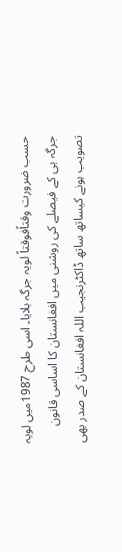حسب ضرورت وقتاًفوقتاً لویہ جرگہ بلایا۔ اسی طرح 1987میں لویہ جرگہ ہی کے فیصلے کی روشنی میں افغانستان کا اساسی قانون تصویب ہونے کیساتھ ساتھ ڈاکٹرنجیب اللہ افغانستان کے صدر بھی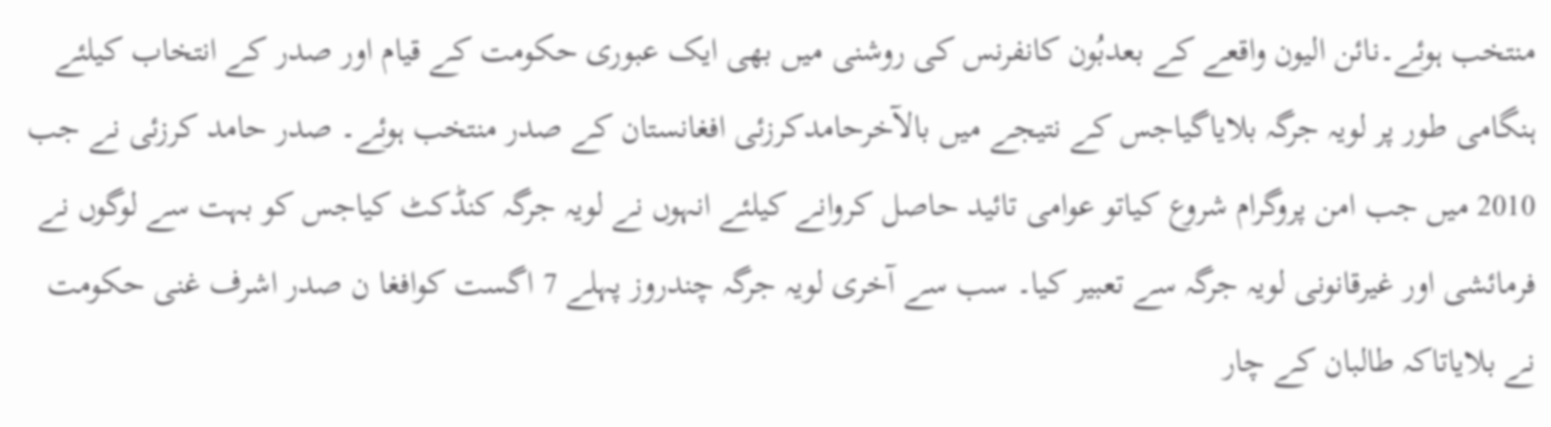منتخب ہوئے۔نائن الیون واقعے کے بعدبُون کانفرنس کی روشنی میں بھی ایک عبوری حکومت کے قیام اور صدر کے انتخاب کیلئے ہنگامی طور پر لویہ جرگہ بلایاگیاجس کے نتیجے میں بالآخرحامدکرزئی افغانستان کے صدر منتخب ہوئے۔ صدر حامد کرزئی نے جب 2010 میں جب امن پروگرام شروع کیاتو عوامی تائید حاصل کروانے کیلئے انہوں نے لویہ جرگہ کنڈکٹ کیاجس کو بہت سے لوگوں نے فرمائشی اور غیرقانونی لویہ جرگہ سے تعبیر کیا۔ سب سے آخری لویہ جرگہ چندروز پہلے 7 اگست کوافغا ن صدر اشرف غنی حکومت نے بلایاتاکہ طالبان کے چار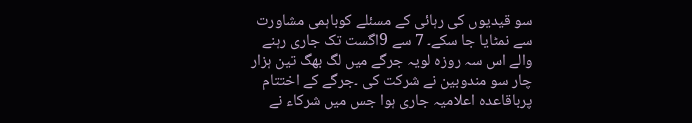سو قیدیوں کی رہائی کے مسئلے کوباہمی مشاورت سے نمٹایا جا سکے۔ 7 سے 9اگست تک جاری رہنے والے اس سہ روزہ لویہ جرگے میں لگ بھگ تین ہزار چار سو مندوبین نے شرکت کی ۔جرگے کے اختتام پرباقاعدہ اعلامیہ جاری ہوا جس میں شرکاء نے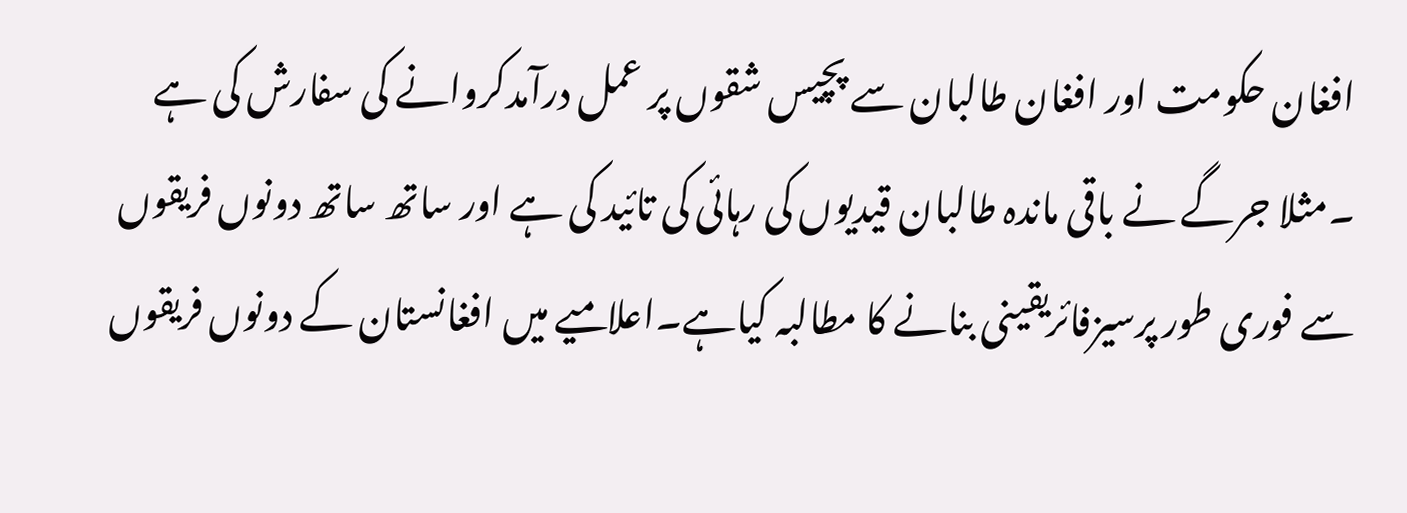افغان حکومت اور افغان طالبان سے پچیس شقوں پر عمل درآمدکروانے کی سفارش کی ہے ۔مثلا جرگے نے باقی ماندہ طالبان قیدیوں کی رہائی کی تائید کی ہے اور ساتھ ساتھ دونوں فریقوں سے فوری طور پرسیزفائریقینی بنانے کا مطالبہ کیاہے۔اعلامیے میں افغانستان کے دونوں فریقوں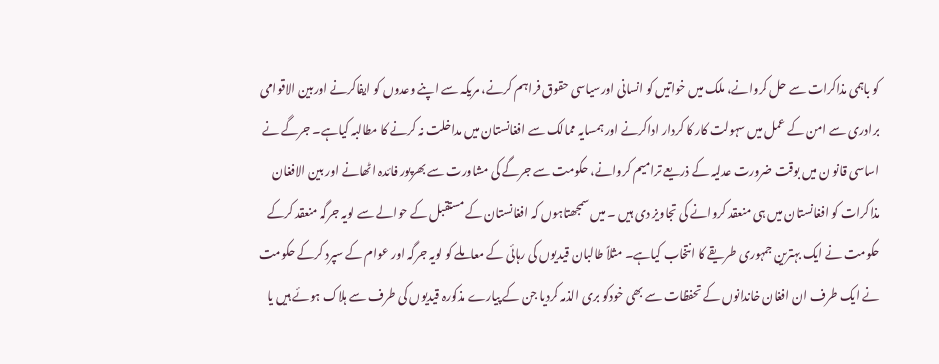کو باہمی مذاکرات سے حل کروانے، ملک میں خواتیں کو انسانی اورسیاسی حقوق فراہم کرنے، مریکہ سے اپنے وعدوں کو ایفاکرنے اوربین الاقوامی برادری سے امن کے عمل میں سہولت کار کا کردار اداکرنے اور ہمسایہ ممالک سے افغانستان میں مداخلت نہ کرنے کا مطالبہ کیاہے۔ جرگے نے اساسی قانو ن میں بوقت ضرورت عدلیہ کے ذریعے ترامیم کروانے، حکومت سے جرگے کی مشاورت سے بھرپور فائدہ اٹھانے اور بین الافغان مذاکرات کو افغانستان میں ہی منعقد کروانے کی تجاویز دی ہیں ۔ میں سمجھتاہوں کہ افغانستان کے مستقبل کے حوالے سے لویہ جرگہ منعقد کرکے حکومت نے ایک بہترین جمہوری طریقے کا انتخاب کیاہے۔ مثلاً طالبان قیدیوں کی رہائی کے معاملے کو لویہ جرگہ اور عوام کے سپرد کرکے حکومت نے ایک طرف ان افغان خاندانوں کے تحفظات سے بھی خودکو بری الذمہ کردیا جن کے پیارے مذکورہ قیدیوں کی طرف سے ہلاک ہوئے ہیں یا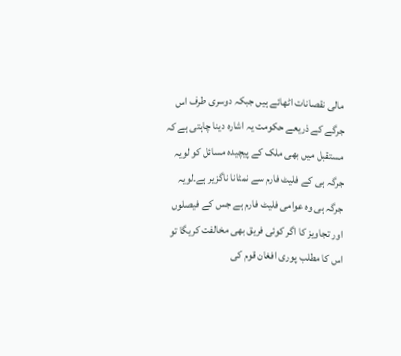مالی نقصانات اٹھائے ہیں جبکہ دوسری طرف اس جرگے کے ذریعے حکومت یہ اشارہ دینا چاہتی ہے کہ مستقبل میں بھی ملک کے پیچیدہ مسائل کو لویہ جرگہ ہی کے فلیٹ فارم سے نمٹانا ناگزیر ہے۔لویہ جرگہ ہی وہ عوامی فلیٹ فارم ہے جس کے فیصلوں اور تجاویز کا اگر کوئی فریق بھی مخالفت کریگا تو اس کا مطلب پوری افغان قوم کی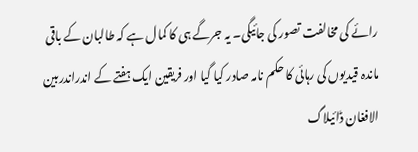رائے کی مخالفت تصور کی جائیگی۔ یہ جرگے ہی کا کمال ہے کہ طالبان کے باقی ماندہ قیدیوں کی رہائی کا حکم نامہ صادر کیا گیا اور فریقین ایک ہفتے کے اندراندربین الافغان ڈائیلاگ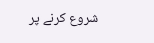شروع کرنے پر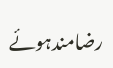رضامندہوئے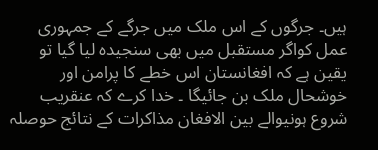ہیں۔ جرگوں کے اس ملک میں جرگے کے جمہوری عمل کواگر مستقبل میں بھی سنجیدہ لیا گیا تو یقین ہے کہ افغانستان اس خطے کا پرامن اور خوشحال ملک بن جائیگا ۔ خدا کرے کہ عنقریب شروع ہونیوالے بین الافغان مذاکرات کے نتائج حوصلہ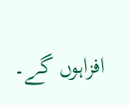افزاہوں گے۔